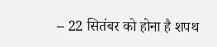– 22 सितंबर को होना है शपथ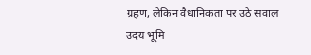ग्रहण, लेकिन वैधानिकता पर उठे सवाल
उदय भूमि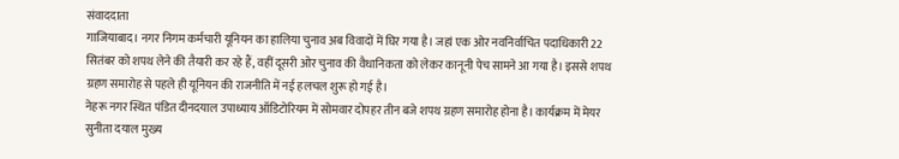संवाददाता
गाजियाबाद। नगर निगम कर्मचारी यूनियन का हालिया चुनाव अब विवादों में घिर गया है। जहां एक ओर नवनिर्वाचित पदाधिकारी 22 सितंबर को शपथ लेने की तैयारी कर रहे हैं, वहीं दूसरी ओर चुनाव की वैधानिकता को लेकर कानूनी पेच सामने आ गया है। इससे शपथ ग्रहण समारोह से पहले ही यूनियन की राजनीति में नई हलचल शुरू हो गई है।
नेहरू नगर स्थित पंडित दीनदयाल उपाध्याय ऑडिटोरियम में सोमवार दोपहर तीन बजे शपथ ग्रहण समारोह होना है। कार्यक्रम में मेयर सुनीता दयाल मुख्य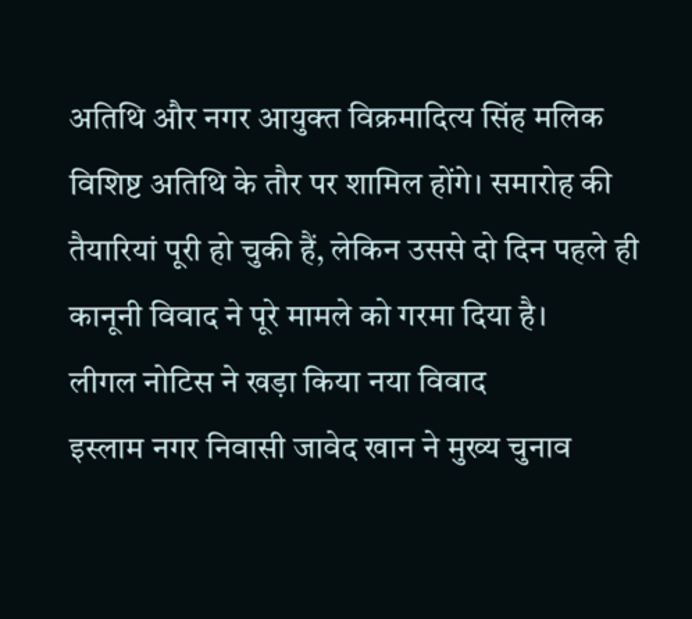अतिथि और नगर आयुक्त विक्रमादित्य सिंह मलिक विशिष्ट अतिथि के तौर पर शामिल होंगे। समारोह की तैयारियां पूरी हो चुकी हैं, लेकिन उससे दो दिन पहले ही कानूनी विवाद ने पूरे मामले को गरमा दिया है।
लीगल नोटिस ने खड़ा किया नया विवाद
इस्लाम नगर निवासी जावेद खान ने मुख्य चुनाव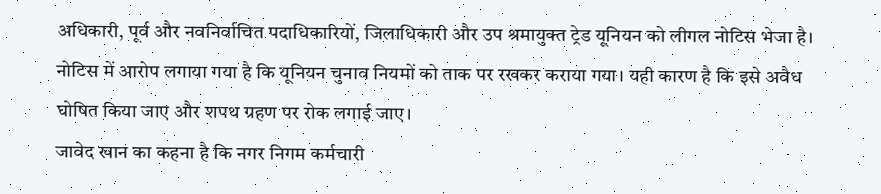अधिकारी, पूर्व और नवनिर्वाचित पदाधिकारियों, जिलाधिकारी और उप श्रमायुक्त ट्रेड यूनियन को लीगल नोटिस भेजा है। नोटिस में आरोप लगाया गया है कि यूनियन चुनाव नियमों को ताक पर रखकर कराया गया। यही कारण है कि इसे अवैध घोषित किया जाए और शपथ ग्रहण पर रोक लगाई जाए।
जावेद खान का कहना है कि नगर निगम कर्मचारी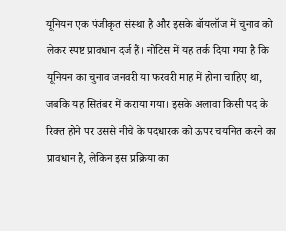यूनियन एक पंजीकृत संस्था है और इसके बॉयलॉज में चुनाव को लेकर स्पष्ट प्रावधान दर्ज हैं। नोटिस में यह तर्क दिया गया है कि यूनियन का चुनाव जनवरी या फरवरी माह में होना चाहिए था, जबकि यह सितंबर में कराया गया। इसके अलावा किसी पद के रिक्त होने पर उससे नीचे के पदधारक को ऊपर चयनित करने का प्रावधान है, लेकिन इस प्रक्रिया का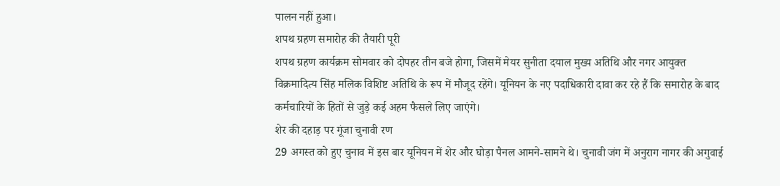पालन नहीं हुआ।
शपथ ग्रहण समारोह की तैयारी पूरी
शपथ ग्रहण कार्यक्रम सोमवार को दोपहर तीन बजे होगा, जिसमें मेयर सुनीता दयाल मुख्य अतिथि और नगर आयुक्त विक्रमादित्य सिंह मलिक विशिष्ट अतिथि के रूप में मौजूद रहेंगे। यूनियन के नए पदाधिकारी दावा कर रहे हैं कि समारोह के बाद कर्मचारियों के हितों से जुड़े कई अहम फैसले लिए जाएंगे।
शेर की दहाड़ पर गूंजा चुनावी रण
29 अगस्त को हुए चुनाव में इस बार यूनियन में शेर और घोड़ा पैनल आमने-सामने थे। चुनावी जंग में अनुराग नागर की अगुवाई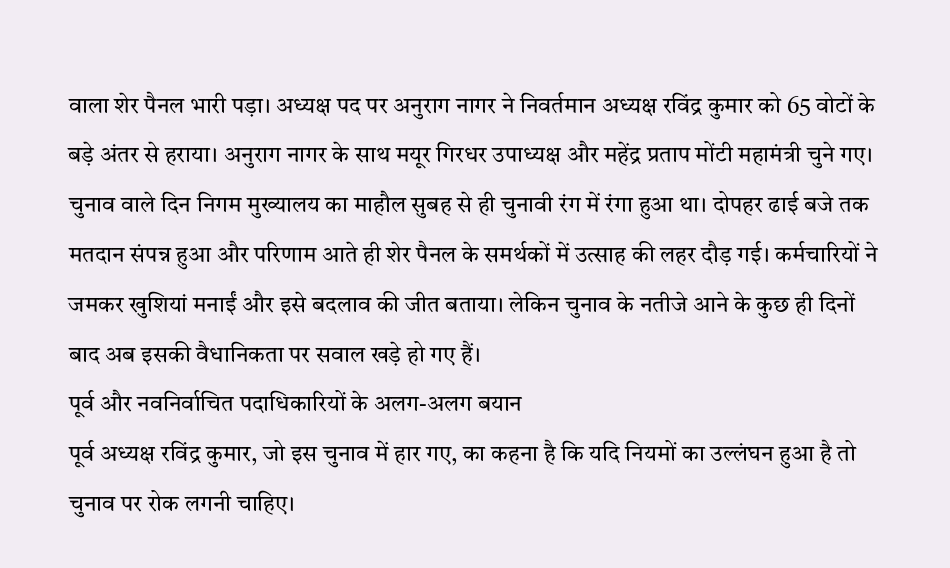वाला शेर पैनल भारी पड़ा। अध्यक्ष पद पर अनुराग नागर ने निवर्तमान अध्यक्ष रविंद्र कुमार को 65 वोटों के बड़े अंतर से हराया। अनुराग नागर के साथ मयूर गिरधर उपाध्यक्ष और महेंद्र प्रताप मोंटी महामंत्री चुने गए। चुनाव वाले दिन निगम मुख्यालय का माहौल सुबह से ही चुनावी रंग में रंगा हुआ था। दोपहर ढाई बजे तक मतदान संपन्न हुआ और परिणाम आते ही शेर पैनल के समर्थकों में उत्साह की लहर दौड़ गई। कर्मचारियों ने जमकर खुशियां मनाईं और इसे बदलाव की जीत बताया। लेकिन चुनाव के नतीजे आने के कुछ ही दिनों बाद अब इसकी वैधानिकता पर सवाल खड़े हो गए हैं।
पूर्व और नवनिर्वाचित पदाधिकारियों के अलग-अलग बयान
पूर्व अध्यक्ष रविंद्र कुमार, जो इस चुनाव में हार गए, का कहना है कि यदि नियमों का उल्लंघन हुआ है तो चुनाव पर रोक लगनी चाहिए।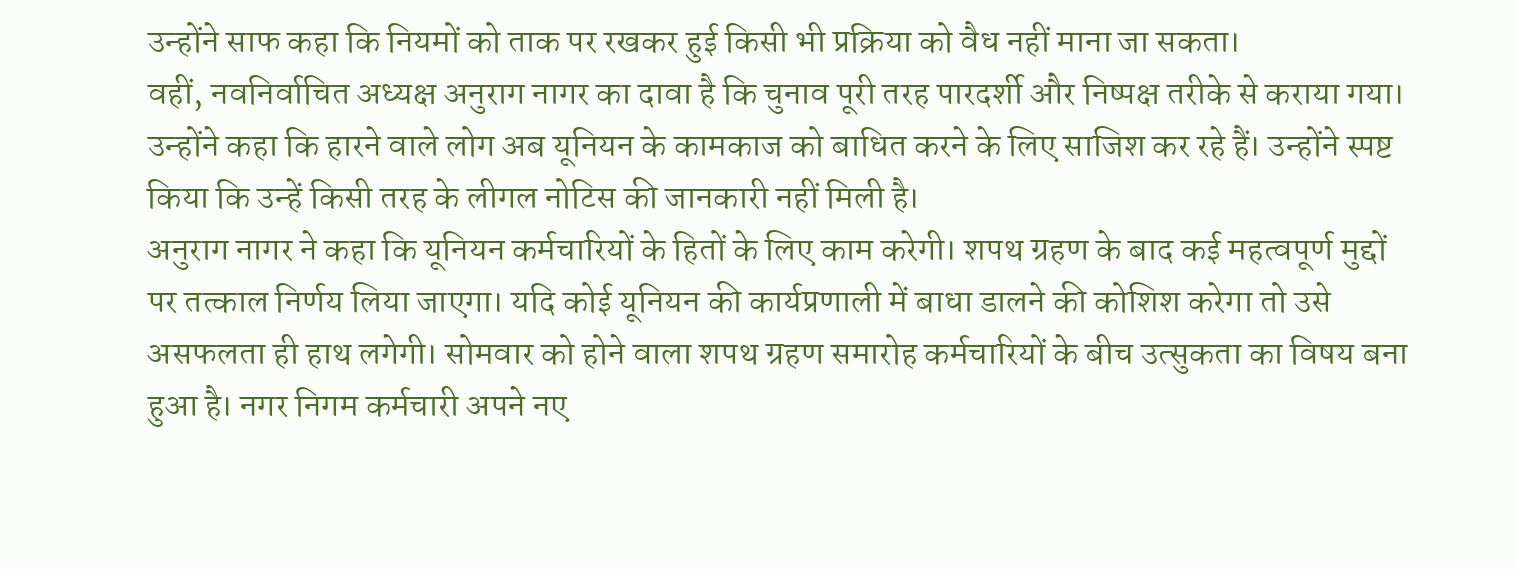उन्होंने साफ कहा कि नियमों को ताक पर रखकर हुई किसी भी प्रक्रिया को वैध नहीं माना जा सकता।
वहीं, नवनिर्वाचित अध्यक्ष अनुराग नागर का दावा है कि चुनाव पूरी तरह पारदर्शी और निष्पक्ष तरीके से कराया गया। उन्होंने कहा कि हारने वाले लोग अब यूनियन के कामकाज को बाधित करने के लिए साजिश कर रहे हैं। उन्होंने स्पष्ट किया कि उन्हें किसी तरह के लीगल नोटिस की जानकारी नहीं मिली है।
अनुराग नागर ने कहा कि यूनियन कर्मचारियों के हितों के लिए काम करेगी। शपथ ग्रहण के बाद कई महत्वपूर्ण मुद्दों पर तत्काल निर्णय लिया जाएगा। यदि कोई यूनियन की कार्यप्रणाली में बाधा डालने की कोशिश करेगा तो उसे असफलता ही हाथ लगेगी। सोमवार को होने वाला शपथ ग्रहण समारोह कर्मचारियों के बीच उत्सुकता का विषय बना हुआ है। नगर निगम कर्मचारी अपने नए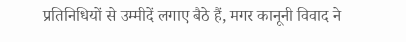प्रतिनिधियों से उम्मीदें लगाए बैठे हैं, मगर कानूनी विवाद ने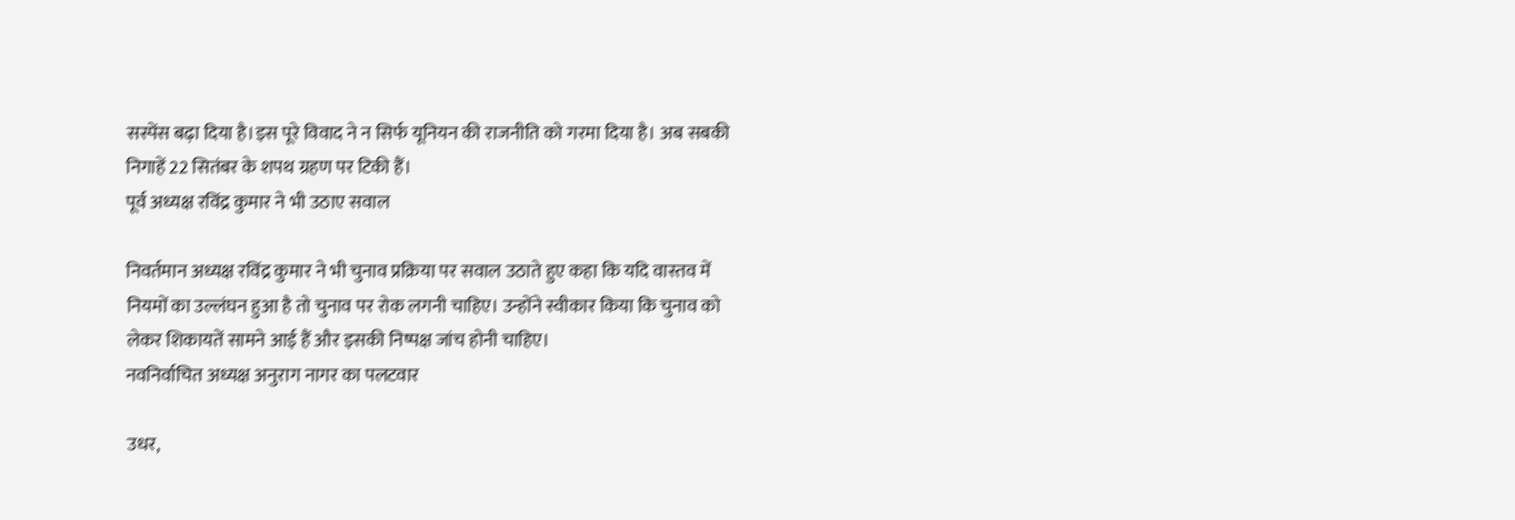सस्पेंस बढ़ा दिया है।इस पूरे विवाद ने न सिर्फ यूनियन की राजनीति को गरमा दिया है। अब सबकी निगाहें 22 सितंबर के शपथ ग्रहण पर टिकी हैं।
पूर्व अध्यक्ष रविंद्र कुमार ने भी उठाए सवाल

निवर्तमान अध्यक्ष रविंद्र कुमार ने भी चुनाव प्रक्रिया पर सवाल उठाते हुए कहा कि यदि वास्तव में नियमों का उल्लंघन हुआ है तो चुनाव पर रोक लगनी चाहिए। उन्होंने स्वीकार किया कि चुनाव को लेकर शिकायतें सामने आई हैं और इसकी निष्पक्ष जांच होनी चाहिए।
नवनिर्वाचित अध्यक्ष अनुराग नागर का पलटवार

उधर,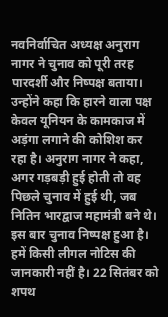नवनिर्वाचित अध्यक्ष अनुराग नागर ने चुनाव को पूरी तरह पारदर्शी और निष्पक्ष बताया। उन्होंने कहा कि हारने वाला पक्ष केवल यूनियन के कामकाज में अड़ंगा लगाने की कोशिश कर रहा है। अनुराग नागर ने कहा, अगर गड़बड़ी हुई होती तो वह पिछले चुनाव में हुई थी, जब नितिन भारद्वाज महामंत्री बने थे। इस बार चुनाव निष्पक्ष हुआ है। हमें किसी लीगल नोटिस की जानकारी नहीं है। 22 सितंबर को शपथ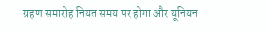ग्रहण समारोह नियत समय पर होगा और यूनियन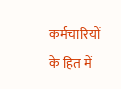कर्मचारियों के हित में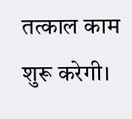तत्काल काम शुरू करेगी।